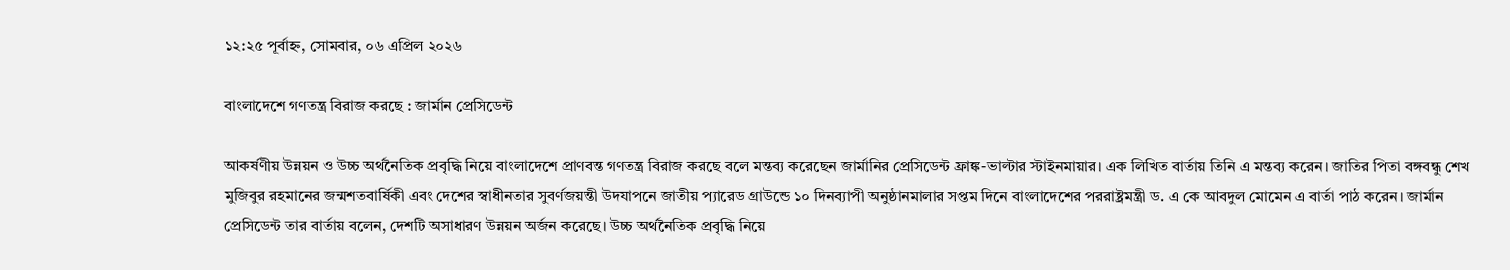১২:২৫ পূর্বাহ্ন, সোমবার, ০৬ এপ্রিল ২০২৬

বাংলাদেশে গণতন্ত্র বিরাজ করছে : জার্মান প্রেসিডেন্ট

আকর্ষণীয় উন্নয়ন ও উচ্চ অর্থনৈতিক প্রবৃদ্ধি নিয়ে বাংলাদেশে প্রাণবন্ত গণতন্ত্র বিরাজ করছে বলে মন্তব্য করেছেন জার্মানির প্রেসিডেন্ট ফ্রাঙ্ক-ভাল্টার স্টাইনমায়ার। এক লিখিত বার্তায় তিনি এ মন্তব্য করেন। জাতির পিতা বঙ্গবন্ধু শেখ মুজিবুর রহমানের জন্মশতবার্ষিকী এবং দেশের স্বাধীনতার সুবর্ণজয়ন্তী উদযাপনে জাতীয় প্যারেড গ্রাউন্ডে ১০ দিনব্যাপী অনুষ্ঠানমালার সপ্তম দিনে বাংলাদেশের পররাষ্ট্রমন্ত্রী ড. এ কে আবদুল মোমেন এ বার্তা পাঠ করেন। জার্মান প্রেসিডেন্ট তার বার্তায় বলেন, দেশটি অসাধারণ উন্নয়ন অর্জন করেছে। উচ্চ অর্থনৈতিক প্রবৃদ্ধি নিয়ে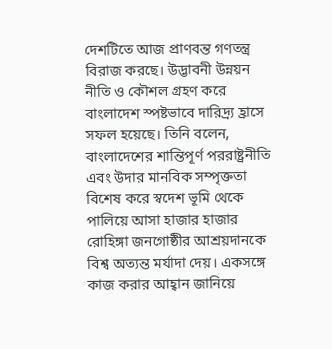দেশটিতে আজ প্রাণবন্ত গণতন্ত্র বিরাজ করছে। উদ্ভাবনী উন্নয়ন নীতি ও কৌশল গ্রহণ করে বাংলাদেশ স্পষ্টভাবে দারিদ্র্য হ্রাসে সফল হয়েছে। তিনি বলেন, বাংলাদেশের শান্তিপূর্ণ পররাষ্ট্রনীতি এবং উদার মানবিক সম্পৃক্ততা বিশেষ করে স্বদেশ ভূমি থেকে পালিয়ে আসা হাজার হাজার রোহিঙ্গা জনগোষ্ঠীর আশ্রয়দানকে বিশ্ব অত্যন্ত মর্যাদা দেয়। একসঙ্গে কাজ করার আহ্বান জানিয়ে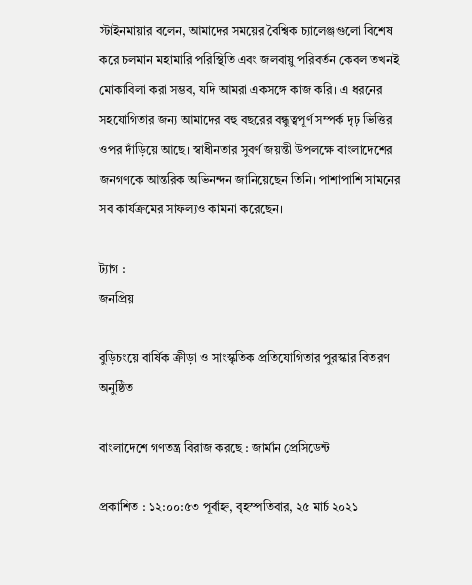স্টাইনমায়ার বলেন, আমাদের সময়ের বৈশ্বিক চ্যালেঞ্জগুলো বিশেষ করে চলমান মহামারি পরিস্থিতি এবং জলবায়ু পরিবর্তন কেবল তখনই মোকাবিলা করা সম্ভব, যদি আমরা একসঙ্গে কাজ করি। এ ধরনের সহযোগিতার জন্য আমাদের বহু বছরের বন্ধুত্বপূর্ণ সম্পর্ক দৃঢ় ভিত্তির ওপর দাঁড়িয়ে আছে। স্বাধীনতার সুবর্ণ জয়ন্তী উপলক্ষে বাংলাদেশের জনগণকে আন্তরিক অভিনন্দন জানিয়েছেন তিনি। পাশাপাশি সামনের সব কার্যক্রমের সাফল্যও কামনা করেছেন।

ট্যাগ :
জনপ্রিয়

বুড়িচংয়ে বার্ষিক ক্রীড়া ও সাংস্কৃতিক প্রতিযোগিতার পুরস্কার বিতরণ অনুষ্ঠিত

বাংলাদেশে গণতন্ত্র বিরাজ করছে : জার্মান প্রেসিডেন্ট

প্রকাশিত : ১২:০০:৫৩ পূর্বাহ্ন, বৃহস্পতিবার, ২৫ মার্চ ২০২১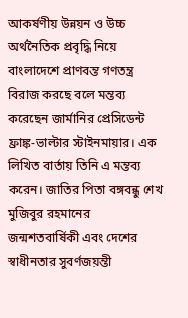আকর্ষণীয় উন্নয়ন ও উচ্চ অর্থনৈতিক প্রবৃদ্ধি নিয়ে বাংলাদেশে প্রাণবন্ত গণতন্ত্র বিরাজ করছে বলে মন্তব্য করেছেন জার্মানির প্রেসিডেন্ট ফ্রাঙ্ক-ভাল্টার স্টাইনমায়ার। এক লিখিত বার্তায় তিনি এ মন্তব্য করেন। জাতির পিতা বঙ্গবন্ধু শেখ মুজিবুর রহমানের জন্মশতবার্ষিকী এবং দেশের স্বাধীনতার সুবর্ণজয়ন্তী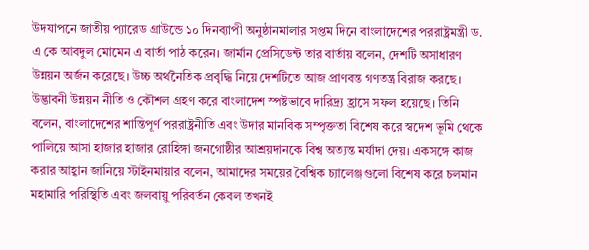উদযাপনে জাতীয় প্যারেড গ্রাউন্ডে ১০ দিনব্যাপী অনুষ্ঠানমালার সপ্তম দিনে বাংলাদেশের পররাষ্ট্রমন্ত্রী ড. এ কে আবদুল মোমেন এ বার্তা পাঠ করেন। জার্মান প্রেসিডেন্ট তার বার্তায় বলেন, দেশটি অসাধারণ উন্নয়ন অর্জন করেছে। উচ্চ অর্থনৈতিক প্রবৃদ্ধি নিয়ে দেশটিতে আজ প্রাণবন্ত গণতন্ত্র বিরাজ করছে। উদ্ভাবনী উন্নয়ন নীতি ও কৌশল গ্রহণ করে বাংলাদেশ স্পষ্টভাবে দারিদ্র্য হ্রাসে সফল হয়েছে। তিনি বলেন, বাংলাদেশের শান্তিপূর্ণ পররাষ্ট্রনীতি এবং উদার মানবিক সম্পৃক্ততা বিশেষ করে স্বদেশ ভূমি থেকে পালিয়ে আসা হাজার হাজার রোহিঙ্গা জনগোষ্ঠীর আশ্রয়দানকে বিশ্ব অত্যন্ত মর্যাদা দেয়। একসঙ্গে কাজ করার আহ্বান জানিয়ে স্টাইনমায়ার বলেন, আমাদের সময়ের বৈশ্বিক চ্যালেঞ্জগুলো বিশেষ করে চলমান মহামারি পরিস্থিতি এবং জলবায়ু পরিবর্তন কেবল তখনই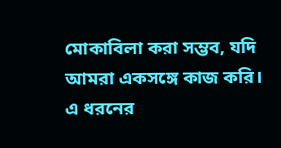মোকাবিলা করা সম্ভব, যদি আমরা একসঙ্গে কাজ করি। এ ধরনের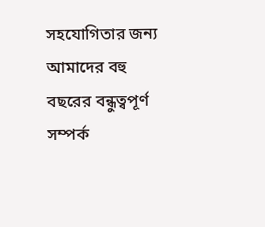সহযোগিতার জন্য আমাদের বহু বছরের বন্ধুত্বপূর্ণ সম্পর্ক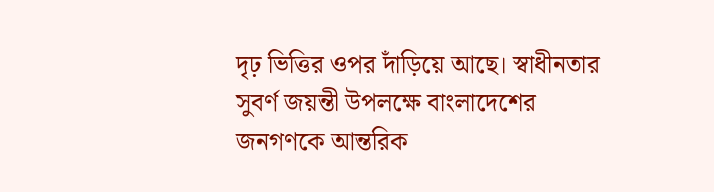দৃঢ় ভিত্তির ওপর দাঁড়িয়ে আছে। স্বাধীনতার সুবর্ণ জয়ন্তী উপলক্ষে বাংলাদেশের জনগণকে আন্তরিক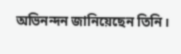অভিনন্দন জানিয়েছেন তিনি।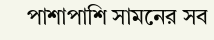পাশাপাশি সামনের সব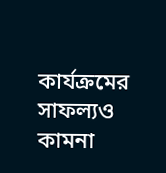কার্যক্রমের সাফল্যও কামনা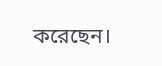করেছেন।